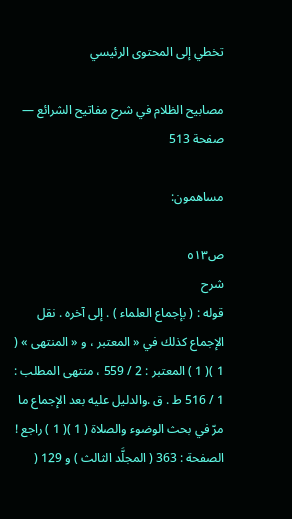تخطي إلى المحتوى الرئيسي

مصابيح الظلام في شرح مفاتيح الشرائع — صفحة 513

مساهمون:

ص٥١٣
شرح
قوله : ( بإجماع العلماء ) . إلى آخره . نقل الإجماع كذلك في « المعتبر ، و « المنتهى » ( 1 )( 1 ) المعتبر : 2 / 559 ، منتهى المطلب : 1 / 516 ط . ق .والدليل عليه بعد الإجماع ما مرّ في بحث الوضوء والصلاة ( 1 )( 1 ) راجع ! الصفحة : 363 ( المجلَّد الثالث ) و 129 (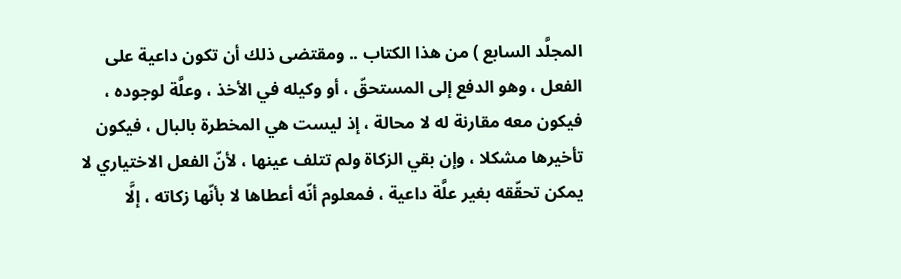المجلَّد السابع ) من هذا الكتاب .. ومقتضى ذلك أن تكون داعية على الفعل ، وهو الدفع إلى المستحقّ ، أو وكيله في الأخذ ، وعلَّة لوجوده ، فيكون معه مقارنة له لا محالة ، إذ ليست هي المخطرة بالبال ، فيكون تأخيرها مشكلا ، وإن بقي الزكاة ولم تتلف عينها ، لأنّ الفعل الاختياري لا يمكن تحقّقه بغير علَّة داعية ، فمعلوم أنّه أعطاها لا بأنّها زكاته ، إلَّا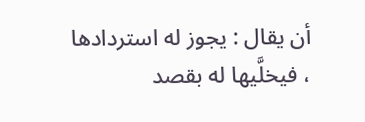أن يقال : يجوز له استردادها ، فيخلَّيها له بقصد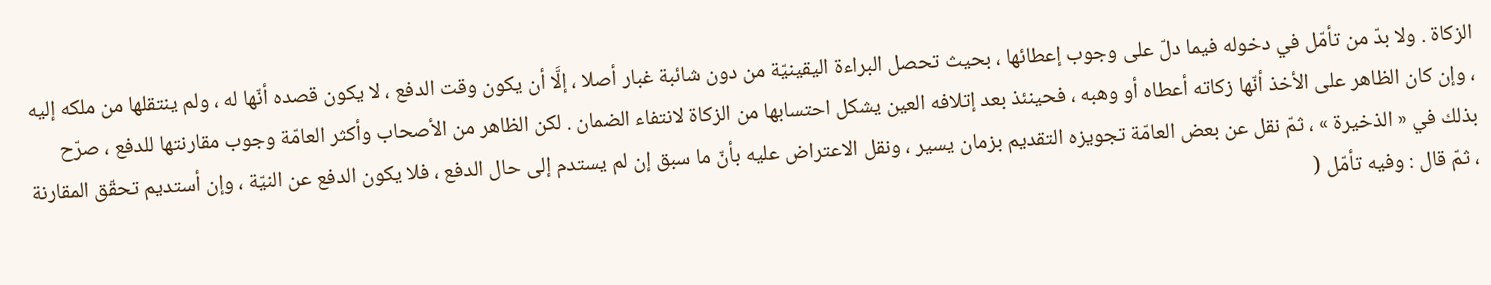الزكاة . ولا بدّ من تأمّل في دخوله فيما دلّ على وجوب إعطائها ، بحيث تحصل البراءة اليقينيّة من دون شائبة غبار أصلا ، إلَّا أن يكون وقت الدفع ، لا يكون قصده أنّها له ، ولم ينتقلها من ملكه إليه ، وإن كان الظاهر على الأخذ أنّها زكاته أعطاه أو وهبه ، فحينئذ بعد إتلافه العين يشكل احتسابها من الزكاة لانتفاء الضمان . لكن الظاهر من الأصحاب وأكثر العامّة وجوب مقارنتها للدفع ، صرّح بذلك في « الذخيرة » ، ثمّ نقل عن بعض العامّة تجويزه التقديم بزمان يسير ، ونقل الاعتراض عليه بأنّ ما سبق إن لم يستدم إلى حال الدفع ، فلا يكون الدفع عن النيّة ، وإن أستديم تحقّق المقارنة ، ثمّ قال : وفيه تأمّل (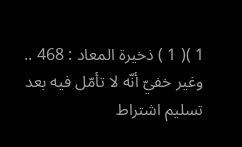1 )( 1 ) ذخيرة المعاد : 468 .. وغير خفيّ أنّه لا تأمّل فيه بعد تسليم اشتراط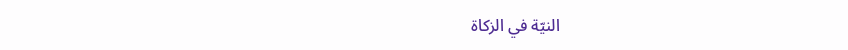النيّة في الزكاة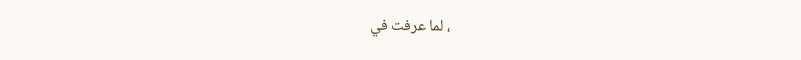، لما عرفت في